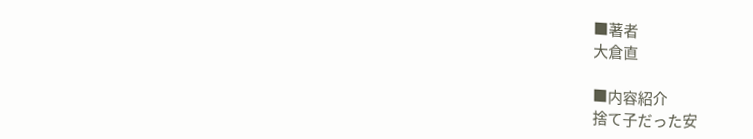■著者
大倉直

■内容紹介
捨て子だった安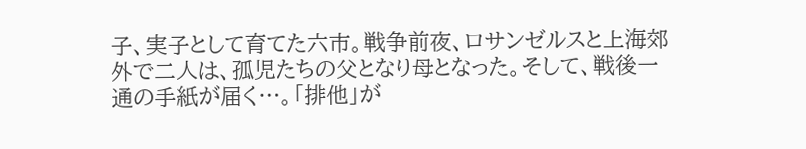子、実子として育てた六市。戦争前夜、ロサンゼルスと上海郊外で二人は、孤児たちの父となり母となった。そして、戦後一通の手紙が届く…。「排他」が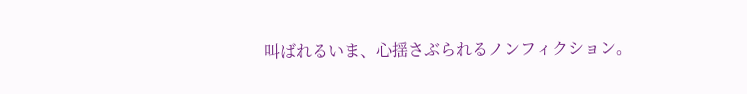叫ばれるいま、心揺さぶられるノンフィクション。